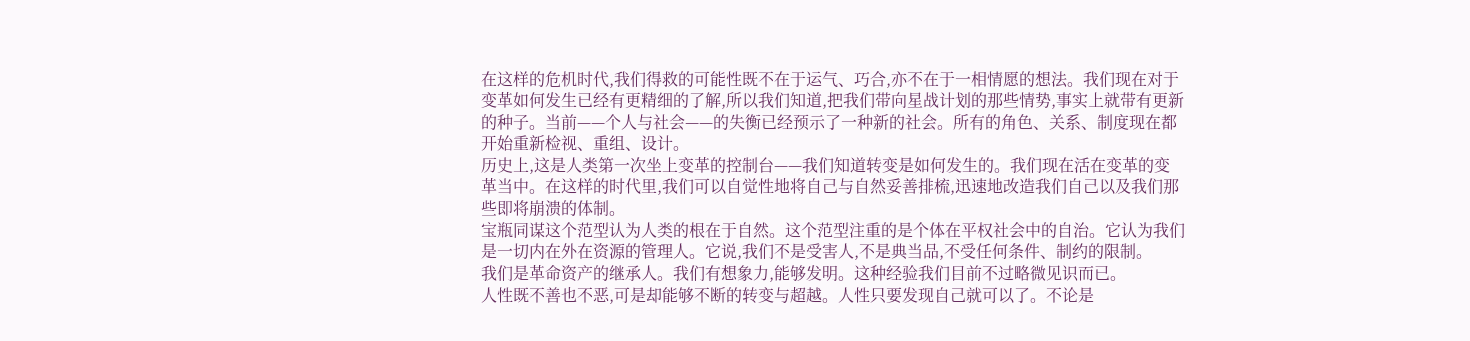在这样的危机时代,我们得救的可能性既不在于运气、巧合,亦不在于一相情愿的想法。我们现在对于变革如何发生已经有更精细的了解,所以我们知道,把我们带向星战计划的那些情势,事实上就带有更新的种子。当前——个人与社会——的失衡已经预示了一种新的社会。所有的角色、关系、制度现在都开始重新检视、重组、设计。
历史上,这是人类第一次坐上变革的控制台——我们知道转变是如何发生的。我们现在活在变革的变革当中。在这样的时代里,我们可以自觉性地将自己与自然妥善排梳,迅速地改造我们自己以及我们那些即将崩溃的体制。
宝瓶同谋这个范型认为人类的根在于自然。这个范型注重的是个体在平权社会中的自治。它认为我们是一切内在外在资源的管理人。它说,我们不是受害人,不是典当品,不受任何条件、制约的限制。
我们是革命资产的继承人。我们有想象力,能够发明。这种经验我们目前不过略微见识而已。
人性既不善也不恶,可是却能够不断的转变与超越。人性只要发现自己就可以了。不论是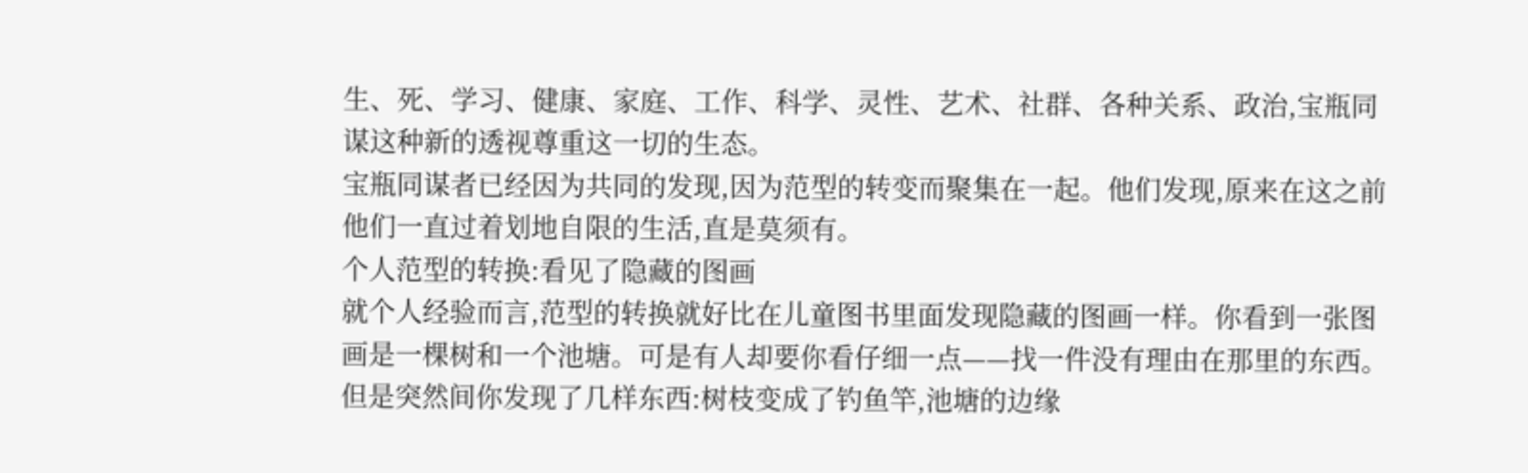生、死、学习、健康、家庭、工作、科学、灵性、艺术、社群、各种关系、政治,宝瓶同谋这种新的透视尊重这一切的生态。
宝瓶同谋者已经因为共同的发现,因为范型的转变而聚集在一起。他们发现,原来在这之前他们一直过着划地自限的生活,直是莫须有。
个人范型的转换:看见了隐藏的图画
就个人经验而言,范型的转换就好比在儿童图书里面发现隐藏的图画一样。你看到一张图画是一棵树和一个池塘。可是有人却要你看仔细一点——找一件没有理由在那里的东西。但是突然间你发现了几样东西:树枝变成了钓鱼竿,池塘的边缘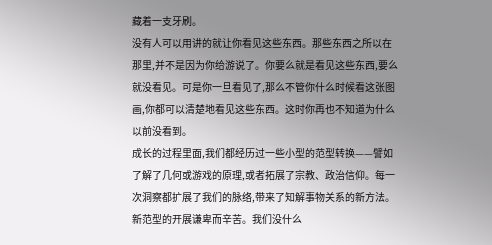藏着一支牙刷。
没有人可以用讲的就让你看见这些东西。那些东西之所以在那里,并不是因为你给游说了。你要么就是看见这些东西,要么就没看见。可是你一旦看见了,那么不管你什么时候看这张图画,你都可以清楚地看见这些东西。这时你再也不知道为什么以前没看到。
成长的过程里面,我们都经历过一些小型的范型转换——譬如了解了几何或游戏的原理,或者拓展了宗教、政治信仰。每一次洞察都扩展了我们的脉络,带来了知解事物关系的新方法。
新范型的开展谦卑而辛苦。我们没什么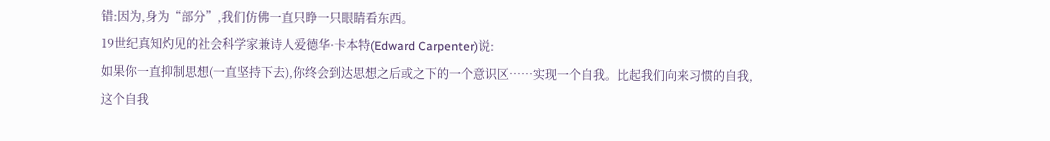错:因为,身为“部分”,我们仿佛一直只睁一只眼睛看东西。
19世纪真知灼见的社会科学家兼诗人爱德华·卡本特(Edward Carpenter)说:
如果你一直抑制思想(一直坚持下去),你终会到达思想之后或之下的一个意识区……实现一个自我。比起我们向来习惯的自我,这个自我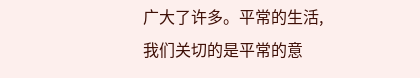广大了许多。平常的生活,我们关切的是平常的意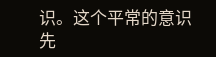识。这个平常的意识先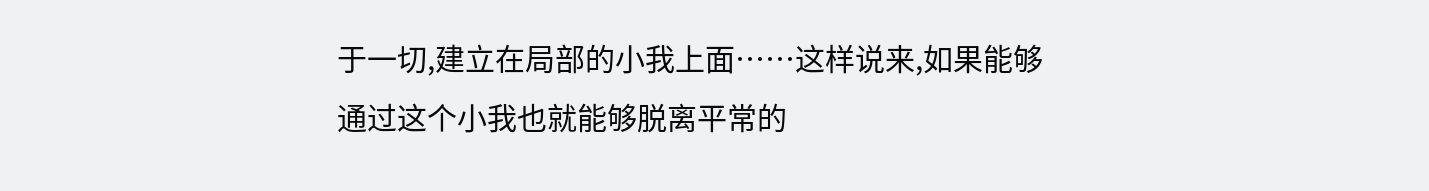于一切,建立在局部的小我上面……这样说来,如果能够通过这个小我也就能够脱离平常的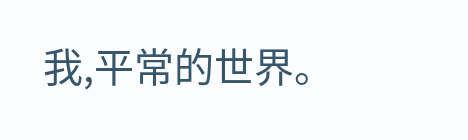我,平常的世界。